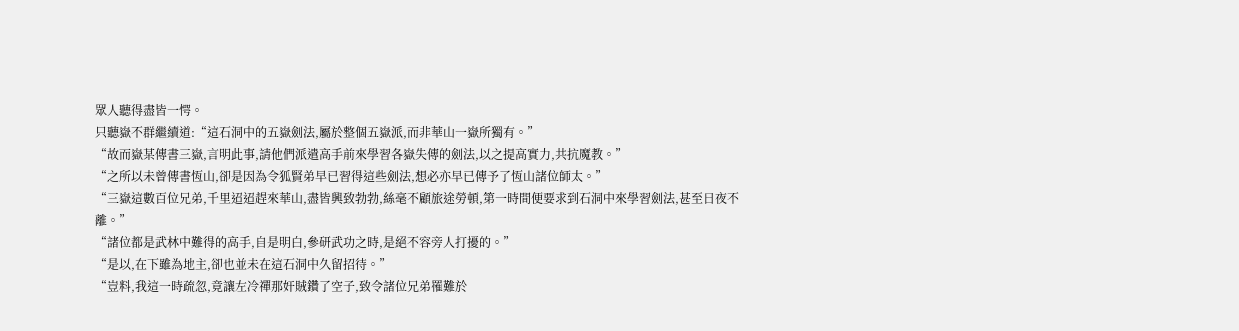眾人聽得盡皆一愕。
只聽嶽不群繼續道:“這石洞中的五嶽劍法,屬於整個五嶽派,而非華山一嶽所獨有。”
“故而嶽某傳書三嶽,言明此事,請他們派遣高手前來學習各嶽失傳的劍法,以之提高實力,共抗魔教。”
“之所以未曾傳書恆山,卻是因為令狐賢弟早已習得這些劍法,想必亦早已傳予了恆山諸位師太。”
“三嶽這數百位兄弟,千里迢迢趕來華山,盡皆興致勃勃,絲毫不顧旅途勞頓,第一時間便要求到石洞中來學習劍法,甚至日夜不離。”
“諸位都是武林中難得的高手,自是明白,參研武功之時,是絕不容旁人打擾的。”
“是以,在下雖為地主,卻也並未在這石洞中久留招待。”
“豈料,我這一時疏忽,竟讓左冷禪那奸賊鑽了空子,致令諸位兄弟罹難於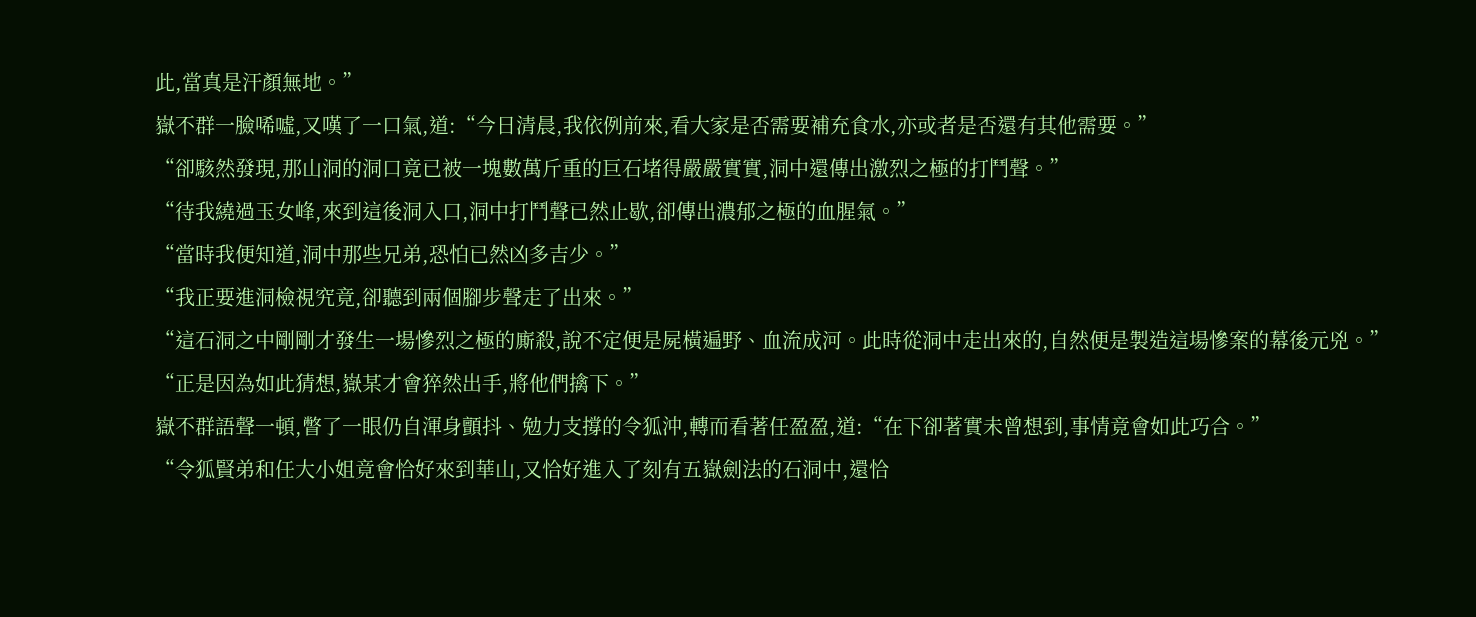此,當真是汗顏無地。”
嶽不群一臉唏噓,又嘆了一口氣,道:“今日清晨,我依例前來,看大家是否需要補充食水,亦或者是否還有其他需要。”
“卻駭然發現,那山洞的洞口竟已被一塊數萬斤重的巨石堵得嚴嚴實實,洞中還傳出激烈之極的打鬥聲。”
“待我繞過玉女峰,來到這後洞入口,洞中打鬥聲已然止歇,卻傳出濃郁之極的血腥氣。”
“當時我便知道,洞中那些兄弟,恐怕已然凶多吉少。”
“我正要進洞檢視究竟,卻聽到兩個腳步聲走了出來。”
“這石洞之中剛剛才發生一場慘烈之極的廝殺,說不定便是屍橫遍野、血流成河。此時從洞中走出來的,自然便是製造這場慘案的幕後元兇。”
“正是因為如此猜想,嶽某才會猝然出手,將他們擒下。”
嶽不群語聲一頓,瞥了一眼仍自渾身顫抖、勉力支撐的令狐沖,轉而看著任盈盈,道:“在下卻著實未曾想到,事情竟會如此巧合。”
“令狐賢弟和任大小姐竟會恰好來到華山,又恰好進入了刻有五嶽劍法的石洞中,還恰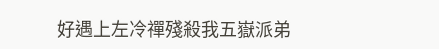好遇上左冷禪殘殺我五嶽派弟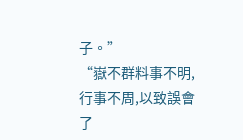子。”
“嶽不群料事不明,行事不周,以致誤會了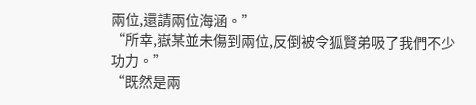兩位,還請兩位海涵。”
“所幸,嶽某並未傷到兩位,反倒被令狐賢弟吸了我們不少功力。”
“既然是兩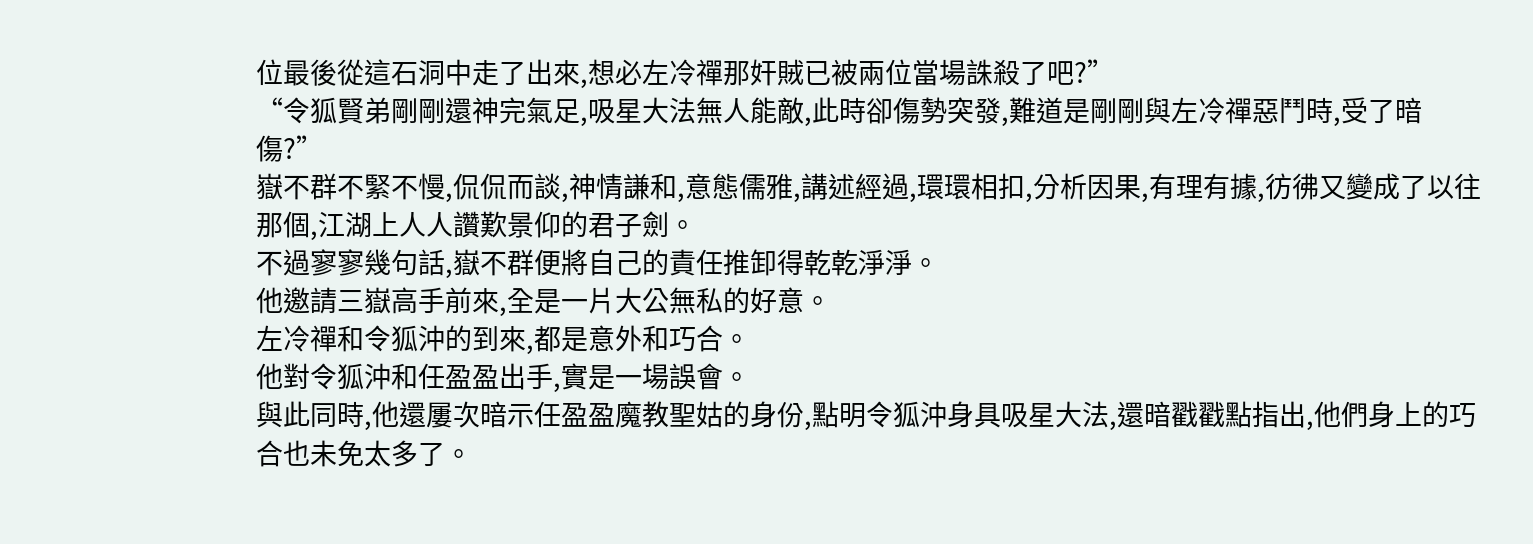位最後從這石洞中走了出來,想必左冷禪那奸賊已被兩位當場誅殺了吧?”
“令狐賢弟剛剛還神完氣足,吸星大法無人能敵,此時卻傷勢突發,難道是剛剛與左冷禪惡鬥時,受了暗傷?”
嶽不群不緊不慢,侃侃而談,神情謙和,意態儒雅,講述經過,環環相扣,分析因果,有理有據,彷彿又變成了以往那個,江湖上人人讚歎景仰的君子劍。
不過寥寥幾句話,嶽不群便將自己的責任推卸得乾乾淨淨。
他邀請三嶽高手前來,全是一片大公無私的好意。
左冷禪和令狐沖的到來,都是意外和巧合。
他對令狐沖和任盈盈出手,實是一場誤會。
與此同時,他還屢次暗示任盈盈魔教聖姑的身份,點明令狐沖身具吸星大法,還暗戳戳點指出,他們身上的巧合也未免太多了。